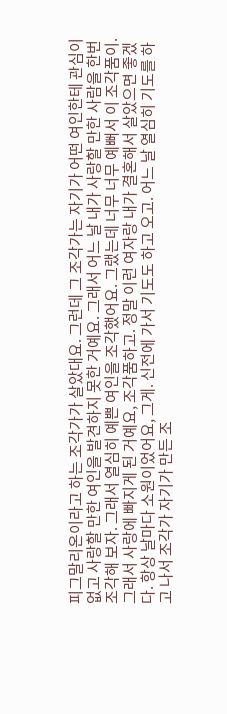피그말리온이라고 하는 조각가가 살았대요. 그런데 그 조각가는 자기가 어떤 여인한테 관심이 없고 사랑할 만한 여인을 발견하지 못한 거예요. 그래서 어느 날 내가 사랑할 만한 사람을 한번 조각해 보자. 그래서 열심히 예쁜 여인을 조각했어요. 그랬는데 너무 너무 예뻐서 이 조각품이. 그래서 사랑에 빠지게 된 거예요, 조각품하고. 정말 이런 여자랑 내가 결혼해서 살았으면 좋겠다. 항상 날마다 소원이었어요, 그게. 신전에 가서 기도도 하고 오고. 어느 날 열심히 기도를 하고 나서 조각가 자기가 만든 조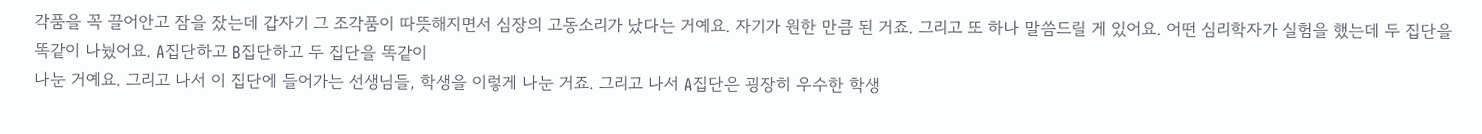각품을 꼭 끌어안고 잠을 잤는데 갑자기 그 조각품이 따뜻해지면서 심장의 고동소리가 났다는 거예요. 자기가 원한 만큼 된 거죠. 그리고 또 하나 말씀드릴 게 있어요. 어떤 심리학자가 실험을 했는데 두 집단을 똑같이 나눴어요. A집단하고 B집단하고 두 집단을 똑같이
나눈 거예요. 그리고 나서 이 집단에 들어가는 선생님들, 학생을 이렇게 나눈 거죠. 그리고 나서 A집단은 굉장히 우수한 학생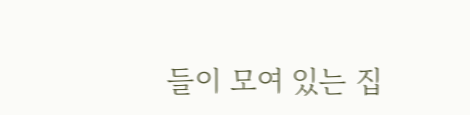들이 모여 있는 집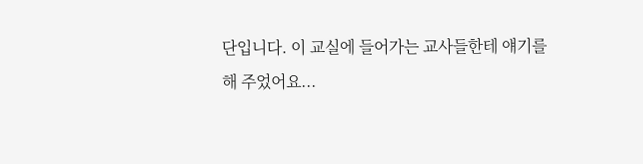단입니다. 이 교실에 들어가는 교사들한테 얘기를
해 주었어요...